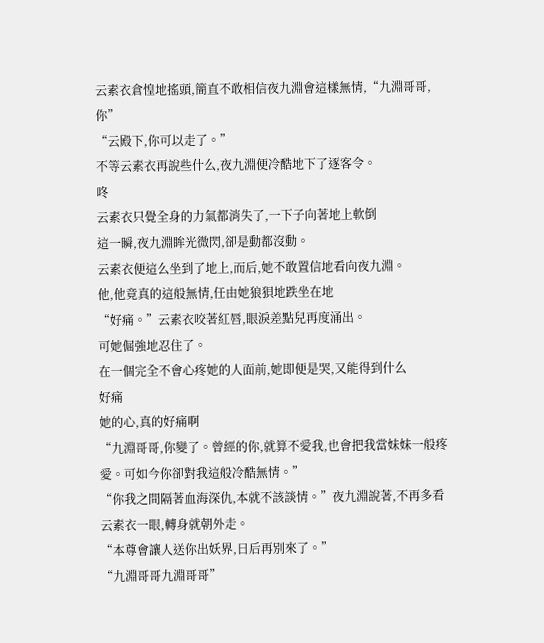云素衣倉惶地搖頭,簡直不敢相信夜九淵會這樣無情,“九淵哥哥,你”
“云殿下,你可以走了。”
不等云素衣再說些什么,夜九淵便冷酷地下了逐客令。
咚
云素衣只覺全身的力氣都消失了,一下子向著地上軟倒
這一瞬,夜九淵眸光微閃,卻是動都沒動。
云素衣便這么坐到了地上,而后,她不敢置信地看向夜九淵。
他,他竟真的這般無情,任由她狼狽地跌坐在地
“好痛。”云素衣咬著紅唇,眼淚差點兒再度涌出。
可她倔強地忍住了。
在一個完全不會心疼她的人面前,她即便是哭,又能得到什么
好痛
她的心,真的好痛啊
“九淵哥哥,你變了。曾經的你,就算不愛我,也會把我當妹妹一般疼愛。可如今你卻對我這般冷酷無情。”
“你我之間隔著血海深仇,本就不該談情。”夜九淵說著,不再多看云素衣一眼,轉身就朝外走。
“本尊會讓人送你出妖界,日后再別來了。”
“九淵哥哥九淵哥哥”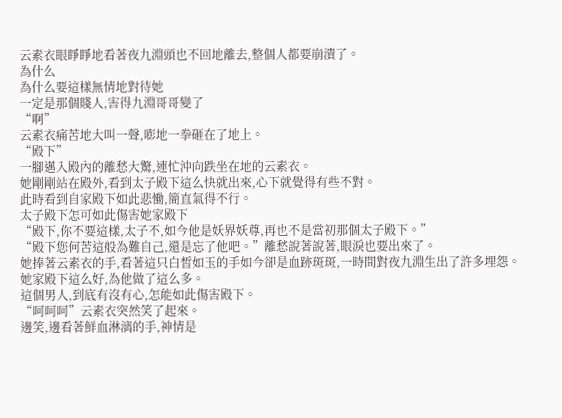云素衣眼睜睜地看著夜九淵頭也不回地離去,整個人都要崩潰了。
為什么
為什么要這樣無情地對待她
一定是那個賤人,害得九淵哥哥變了
“啊”
云素衣痛苦地大叫一聲,嘭地一拳砸在了地上。
“殿下”
一腳邁入殿內的離愁大驚,連忙沖向跌坐在地的云素衣。
她剛剛站在殿外,看到太子殿下這么快就出來,心下就覺得有些不對。
此時看到自家殿下如此悲慟,簡直氣得不行。
太子殿下怎可如此傷害她家殿下
“殿下,你不要這樣,太子不,如今他是妖界妖尊,再也不是當初那個太子殿下。”
“殿下您何苦這般為難自己,還是忘了他吧。”離愁說著說著,眼淚也要出來了。
她捧著云素衣的手,看著這只白皙如玉的手如今卻是血跡斑斑,一時間對夜九淵生出了許多埋怨。
她家殿下這么好,為他做了這么多。
這個男人,到底有沒有心,怎能如此傷害殿下。
“呵呵呵”云素衣突然笑了起來。
邊笑,邊看著鮮血淋漓的手,神情是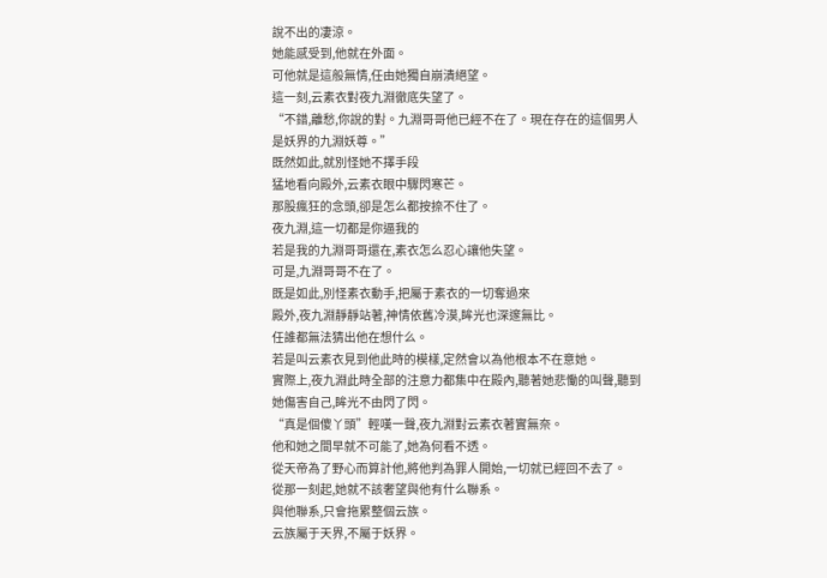說不出的凄涼。
她能感受到,他就在外面。
可他就是這般無情,任由她獨自崩潰絕望。
這一刻,云素衣對夜九淵徹底失望了。
“不錯,離愁,你說的對。九淵哥哥他已經不在了。現在存在的這個男人是妖界的九淵妖尊。”
既然如此,就別怪她不擇手段
猛地看向殿外,云素衣眼中驟閃寒芒。
那股瘋狂的念頭,卻是怎么都按捺不住了。
夜九淵,這一切都是你逼我的
若是我的九淵哥哥還在,素衣怎么忍心讓他失望。
可是,九淵哥哥不在了。
既是如此,別怪素衣動手,把屬于素衣的一切奪過來
殿外,夜九淵靜靜站著,神情依舊冷漠,眸光也深邃無比。
任誰都無法猜出他在想什么。
若是叫云素衣見到他此時的模樣,定然會以為他根本不在意她。
實際上,夜九淵此時全部的注意力都集中在殿內,聽著她悲慟的叫聲,聽到她傷害自己,眸光不由閃了閃。
“真是個傻丫頭”輕嘆一聲,夜九淵對云素衣著實無奈。
他和她之間早就不可能了,她為何看不透。
從天帝為了野心而算計他,將他判為罪人開始,一切就已經回不去了。
從那一刻起,她就不該奢望與他有什么聯系。
與他聯系,只會拖累整個云族。
云族屬于天界,不屬于妖界。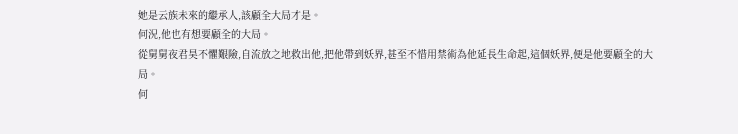她是云族未來的繼承人,該顧全大局才是。
何況,他也有想要顧全的大局。
從舅舅夜君昊不懼艱險,自流放之地救出他,把他帶到妖界,甚至不惜用禁術為他延長生命起,這個妖界,便是他要顧全的大
局。
何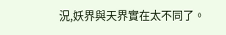況,妖界與天界實在太不同了。